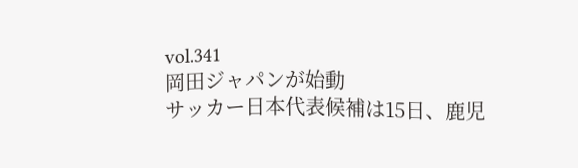vol.341
岡田ジャパンが始動
サッカー日本代表候補は15日、鹿児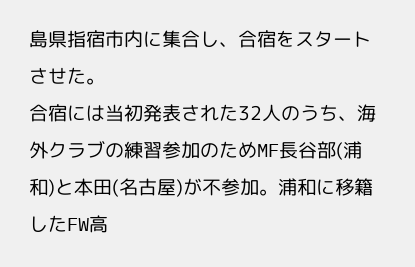島県指宿市内に集合し、合宿をスタートさせた。
合宿には当初発表された32人のうち、海外クラブの練習参加のためMF長谷部(浦和)と本田(名古屋)が不参加。浦和に移籍したFW高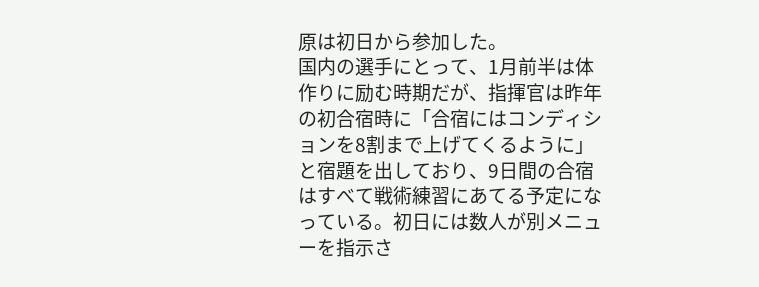原は初日から参加した。
国内の選手にとって、1月前半は体作りに励む時期だが、指揮官は昨年の初合宿時に「合宿にはコンディションを8割まで上げてくるように」と宿題を出しており、9日間の合宿はすべて戦術練習にあてる予定になっている。初日には数人が別メニューを指示さ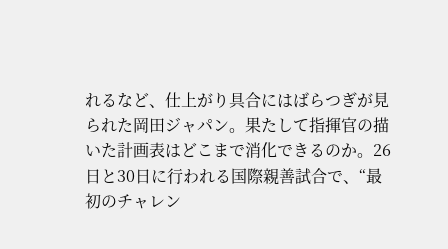れるなど、仕上がり具合にはばらつぎが見られた岡田ジャパン。果たして指揮官の描いた計画表はどこまで消化できるのか。26日と30日に行われる国際親善試合で、“最初のチャレン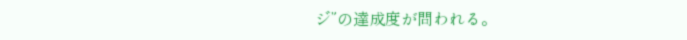ジ”の達成度が問われる。